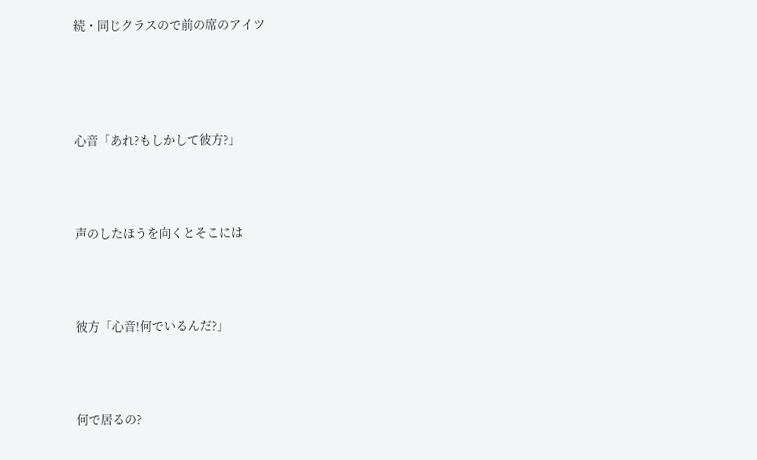続・同じクラスので前の席のアイツ




心音「あれ?もしかして彼方?」



声のしたほうを向くとそこには



彼方「心音!何でいるんだ?」



何で居るの?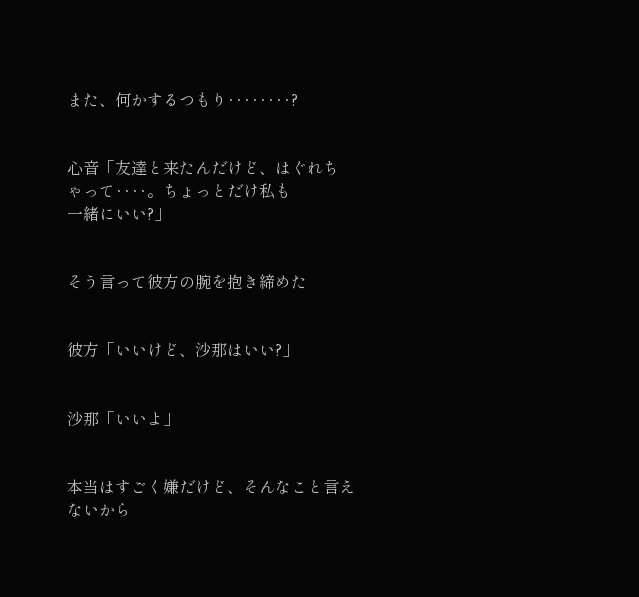また、何かするつもり‥‥‥‥?


心音「友達と来たんだけど、はぐれち
ゃって‥‥。ちょっとだけ私も
一緒にいい?」


そう言って彼方の腕を抱き締めた


彼方「いいけど、沙那はいい?」


沙那「いいよ」


本当はすごく嫌だけど、そんなこと言えないから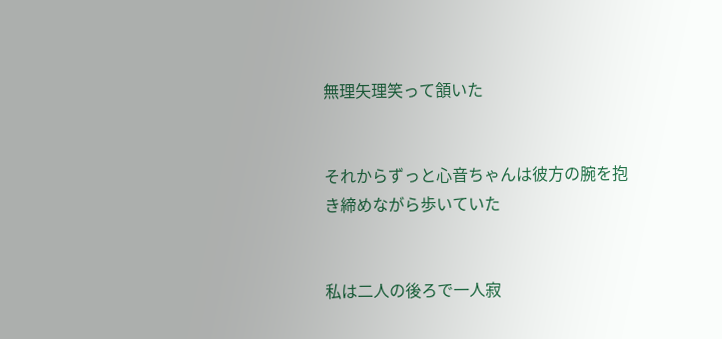無理矢理笑って頷いた


それからずっと心音ちゃんは彼方の腕を抱き締めながら歩いていた


私は二人の後ろで一人寂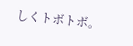しくトボトボ。